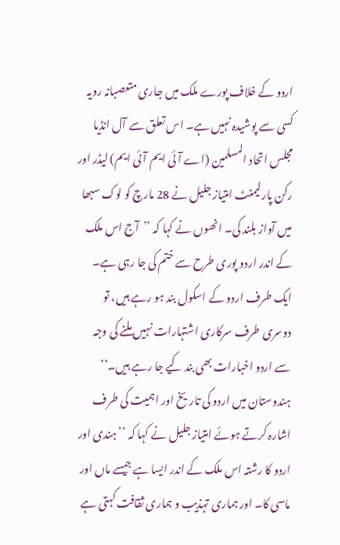اردو کے خلاف پورے ملک میں جاری متعصبانہ رویہ کسی سے پوشیدہ نہیں ہے۔ اس تعلق سے آل انڈیا مجلس اتحاد المسلمین (اے آئی ایم آئی ایم) لیڈر اور رکن پارلیمنٹ امتیاز جلیل نے 28 مارچ کو لوک سبھا میں آواز بلند کی۔ انھوں نے کہا کہ ’’آج اس ملک کے اندر اردو پوری طرح سے ختم کی جا رہی ہے۔ ایک طرف اردو کے اسکول بند ہو رہے ہیں، تو دوسری طرف سرکاری اشتہارات نہیں ملنے کی وجہ سے اردو اخبارات بھی بند کیے جا رہے ہیں۔‘‘
ہندوستان میں اردو کی تاریخ اور اہمیت کی طرف اشارہ کرتے ہوئے امتیاز جلیل نے کہا کہ ’’ہندی اور اردو کا رشتہ اس ملک کے اندر ایسا ہے جیسے ماں اور ماسی کا۔ اور ہماری تہذیب و ہماری ثقافت کہتی ہے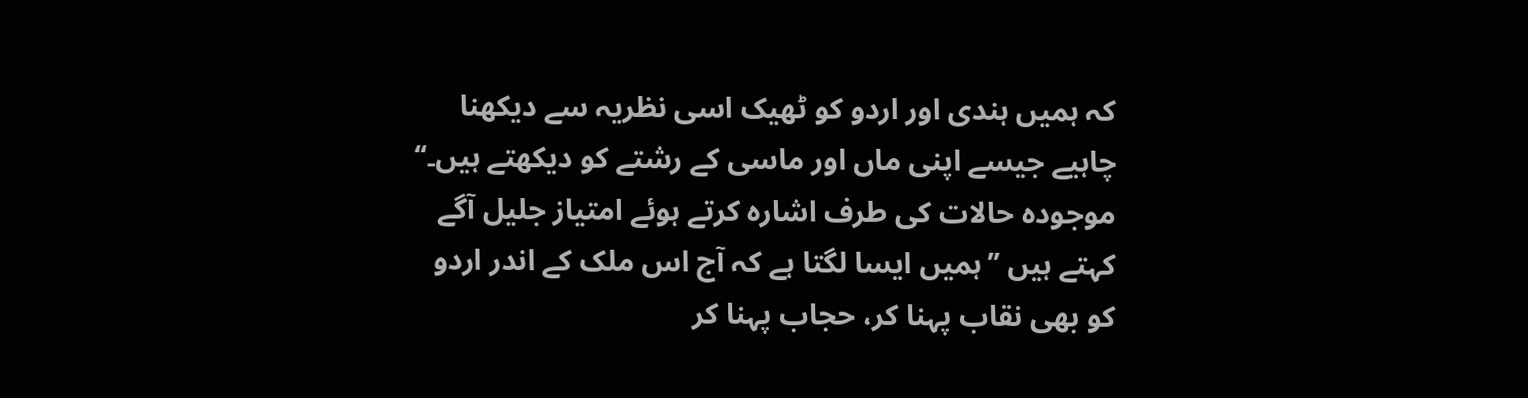کہ ہمیں ہندی اور اردو کو ٹھیک اسی نظریہ سے دیکھنا چاہیے جیسے اپنی ماں اور ماسی کے رشتے کو دیکھتے ہیں۔‘‘
موجودہ حالات کی طرف اشارہ کرتے ہوئے امتیاز جلیل آگے کہتے ہیں ’’ہمیں ایسا لگتا ہے کہ آج اس ملک کے اندر اردو کو بھی نقاب پہنا کر، حجاب پہنا کر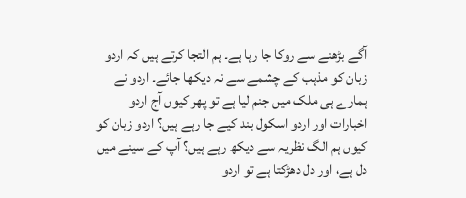آگے بڑھنے سے روکا جا رہا ہے۔ ہم التجا کرتے ہیں کہ اردو زبان کو مذہب کے چشمے سے نہ دیکھا جائے۔ اردو نے ہمارے ہی ملک میں جنم لیا ہے تو پھر کیوں آج اردو اخبارات اور اردو اسکول بند کیے جا رہے ہیں؟ اردو زبان کو کیوں ہم الگ نظریہ سے دیکھ رہے ہیں؟ آپ کے سینے میں دل ہے، اور دل دھڑکتا ہے تو اردو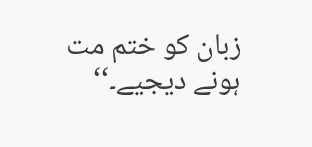زبان کو ختم مت ہونے دیجیے۔‘‘